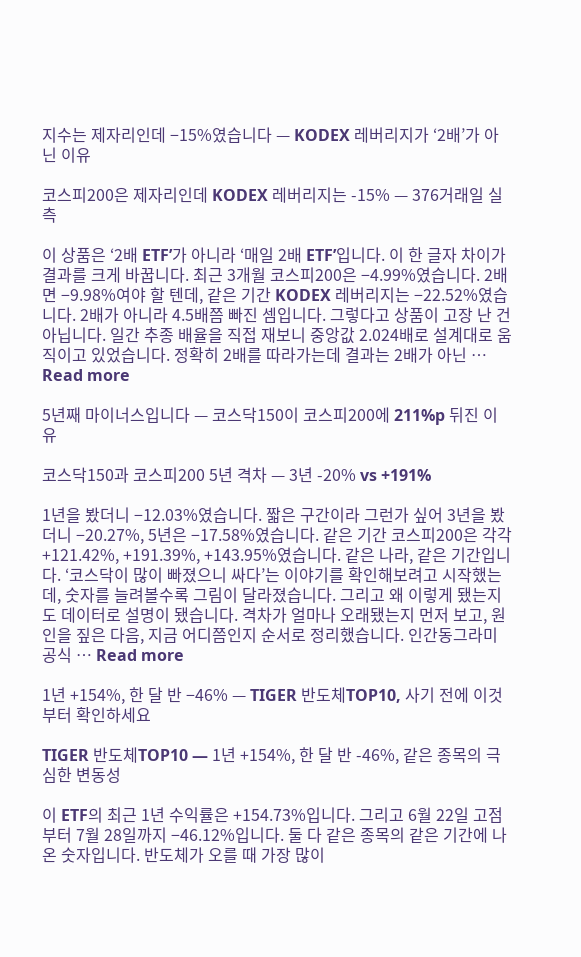지수는 제자리인데 −15%였습니다 — KODEX 레버리지가 ‘2배’가 아닌 이유

코스피200은 제자리인데 KODEX 레버리지는 -15% — 376거래일 실측

이 상품은 ‘2배 ETF’가 아니라 ‘매일 2배 ETF’입니다. 이 한 글자 차이가 결과를 크게 바꿉니다. 최근 3개월 코스피200은 −4.99%였습니다. 2배면 −9.98%여야 할 텐데, 같은 기간 KODEX 레버리지는 −22.52%였습니다. 2배가 아니라 4.5배쯤 빠진 셈입니다. 그렇다고 상품이 고장 난 건 아닙니다. 일간 추종 배율을 직접 재보니 중앙값 2.024배로 설계대로 움직이고 있었습니다. 정확히 2배를 따라가는데 결과는 2배가 아닌 … Read more

5년째 마이너스입니다 — 코스닥150이 코스피200에 211%p 뒤진 이유

코스닥150과 코스피200 5년 격차 — 3년 -20% vs +191%

1년을 봤더니 −12.03%였습니다. 짧은 구간이라 그런가 싶어 3년을 봤더니 −20.27%, 5년은 −17.58%였습니다. 같은 기간 코스피200은 각각 +121.42%, +191.39%, +143.95%였습니다. 같은 나라, 같은 기간입니다. ‘코스닥이 많이 빠졌으니 싸다’는 이야기를 확인해보려고 시작했는데, 숫자를 늘려볼수록 그림이 달라졌습니다. 그리고 왜 이렇게 됐는지도 데이터로 설명이 됐습니다. 격차가 얼마나 오래됐는지 먼저 보고, 원인을 짚은 다음, 지금 어디쯤인지 순서로 정리했습니다. 인간동그라미 공식 … Read more

1년 +154%, 한 달 반 −46% — TIGER 반도체TOP10, 사기 전에 이것부터 확인하세요

TIGER 반도체TOP10 — 1년 +154%, 한 달 반 -46%, 같은 종목의 극심한 변동성

이 ETF의 최근 1년 수익률은 +154.73%입니다. 그리고 6월 22일 고점부터 7월 28일까지 −46.12%입니다. 둘 다 같은 종목의 같은 기간에 나온 숫자입니다. 반도체가 오를 때 가장 많이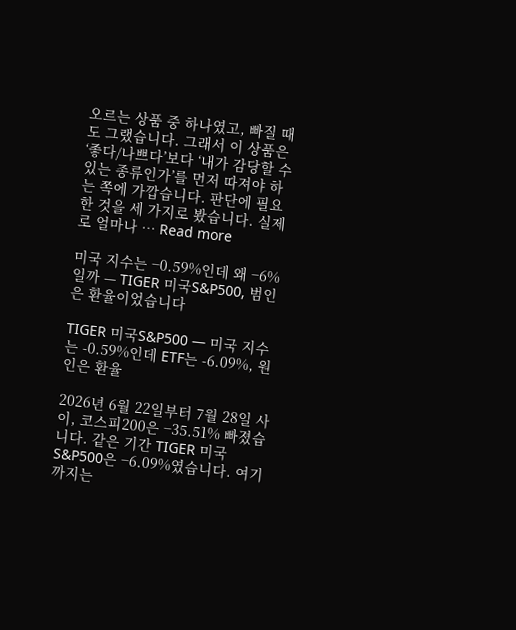오르는 상품 중 하나였고, 빠질 때도 그랬습니다. 그래서 이 상품은 ‘좋다/나쁘다’보다 ‘내가 감당할 수 있는 종류인가’를 먼저 따져야 하는 쪽에 가깝습니다. 판단에 필요한 것을 세 가지로 봤습니다. 실제로 얼마나 … Read more

미국 지수는 −0.59%인데 왜 −6%일까 — TIGER 미국S&P500, 범인은 환율이었습니다

TIGER 미국S&P500 — 미국 지수는 -0.59%인데 ETF는 -6.09%, 원인은 환율

2026년 6월 22일부터 7월 28일 사이, 코스피200은 −35.51% 빠졌습니다. 같은 기간 TIGER 미국S&P500은 −6.09%였습니다. 여기까지는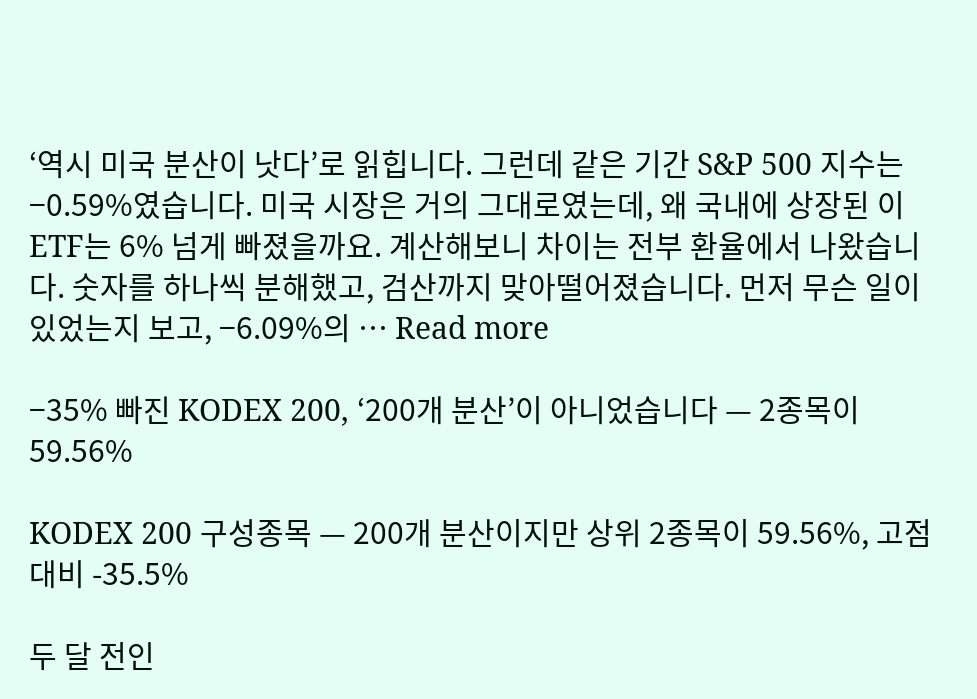‘역시 미국 분산이 낫다’로 읽힙니다. 그런데 같은 기간 S&P 500 지수는 −0.59%였습니다. 미국 시장은 거의 그대로였는데, 왜 국내에 상장된 이 ETF는 6% 넘게 빠졌을까요. 계산해보니 차이는 전부 환율에서 나왔습니다. 숫자를 하나씩 분해했고, 검산까지 맞아떨어졌습니다. 먼저 무슨 일이 있었는지 보고, −6.09%의 … Read more

−35% 빠진 KODEX 200, ‘200개 분산’이 아니었습니다 — 2종목이 59.56%

KODEX 200 구성종목 — 200개 분산이지만 상위 2종목이 59.56%, 고점 대비 -35.5%

두 달 전인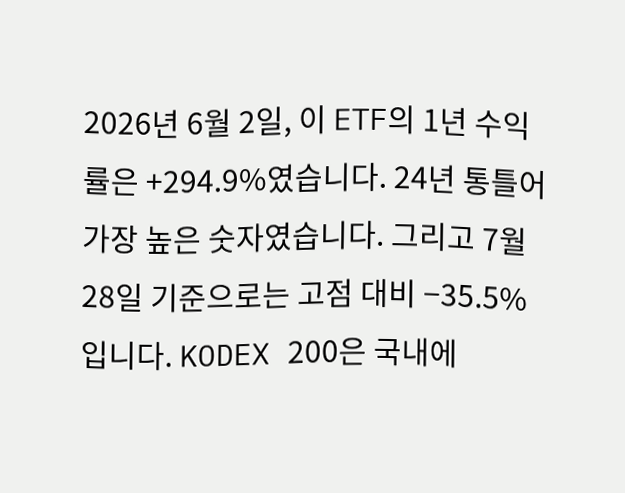2026년 6월 2일, 이 ETF의 1년 수익률은 +294.9%였습니다. 24년 통틀어 가장 높은 숫자였습니다. 그리고 7월 28일 기준으로는 고점 대비 −35.5%입니다. KODEX 200은 국내에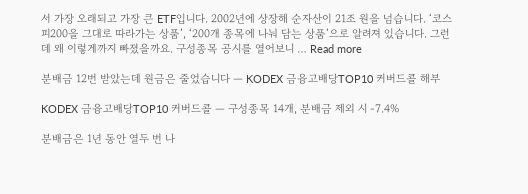서 가장 오래되고 가장 큰 ETF입니다. 2002년에 상장해 순자산이 21조 원을 넘습니다. ‘코스피200을 그대로 따라가는 상품’, ‘200개 종목에 나눠 담는 상품’으로 알려져 있습니다. 그런데 왜 이렇게까지 빠졌을까요. 구성종목 공시를 열어보니 … Read more

분배금 12번 받았는데 원금은 줄었습니다 — KODEX 금융고배당TOP10 커버드콜 해부

KODEX 금융고배당TOP10 커버드콜 — 구성종목 14개, 분배금 제외 시 -7.4%

분배금은 1년 동안 열두 번 나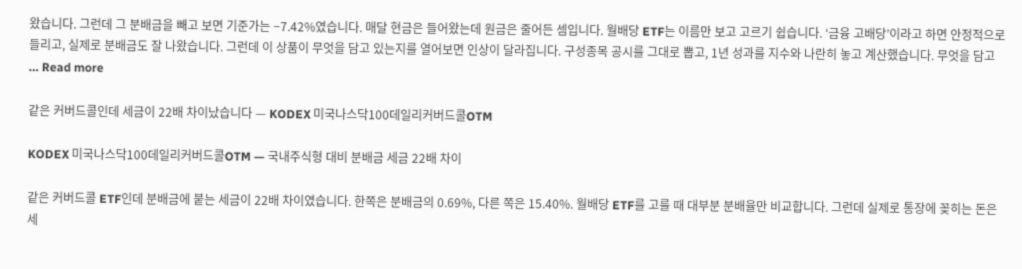왔습니다. 그런데 그 분배금을 빼고 보면 기준가는 −7.42%였습니다. 매달 현금은 들어왔는데 원금은 줄어든 셈입니다. 월배당 ETF는 이름만 보고 고르기 쉽습니다. ‘금융 고배당’이라고 하면 안정적으로 들리고, 실제로 분배금도 잘 나왔습니다. 그런데 이 상품이 무엇을 담고 있는지를 열어보면 인상이 달라집니다. 구성종목 공시를 그대로 뽑고, 1년 성과를 지수와 나란히 놓고 계산했습니다. 무엇을 담고 … Read more

같은 커버드콜인데 세금이 22배 차이났습니다 — KODEX 미국나스닥100데일리커버드콜OTM

KODEX 미국나스닥100데일리커버드콜OTM — 국내주식형 대비 분배금 세금 22배 차이

같은 커버드콜 ETF인데 분배금에 붙는 세금이 22배 차이였습니다. 한쪽은 분배금의 0.69%, 다른 쪽은 15.40%. 월배당 ETF를 고를 때 대부분 분배율만 비교합니다. 그런데 실제로 통장에 꽂히는 돈은 세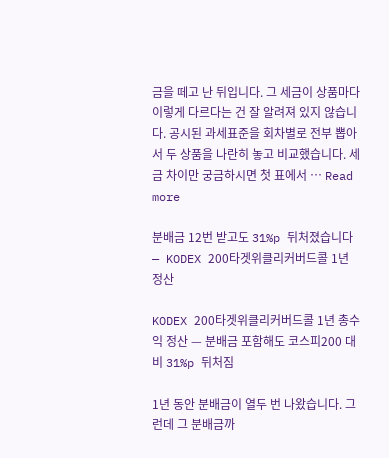금을 떼고 난 뒤입니다. 그 세금이 상품마다 이렇게 다르다는 건 잘 알려져 있지 않습니다. 공시된 과세표준을 회차별로 전부 뽑아서 두 상품을 나란히 놓고 비교했습니다. 세금 차이만 궁금하시면 첫 표에서 … Read more

분배금 12번 받고도 31%p 뒤처졌습니다 — KODEX 200타겟위클리커버드콜 1년 정산

KODEX 200타겟위클리커버드콜 1년 총수익 정산 — 분배금 포함해도 코스피200 대비 31%p 뒤처짐

1년 동안 분배금이 열두 번 나왔습니다. 그런데 그 분배금까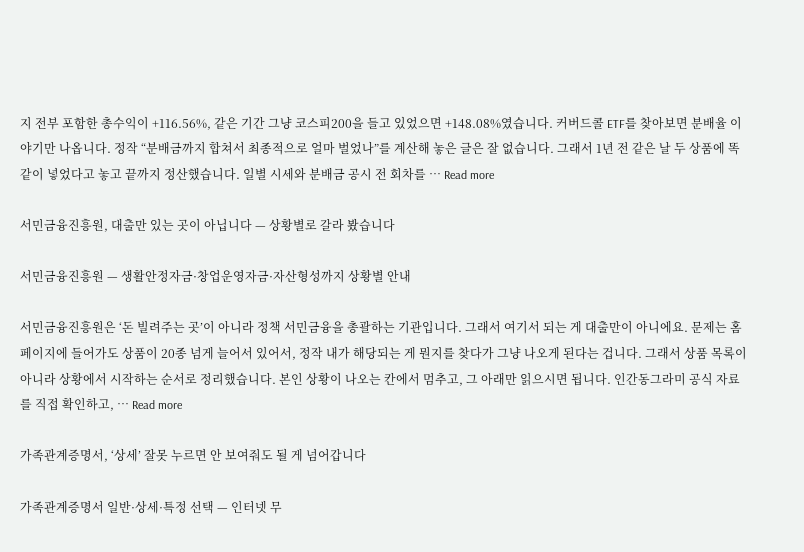지 전부 포함한 총수익이 +116.56%, 같은 기간 그냥 코스피200을 들고 있었으면 +148.08%였습니다. 커버드콜 ETF를 찾아보면 분배율 이야기만 나옵니다. 정작 “분배금까지 합쳐서 최종적으로 얼마 벌었나”를 계산해 놓은 글은 잘 없습니다. 그래서 1년 전 같은 날 두 상품에 똑같이 넣었다고 놓고 끝까지 정산했습니다. 일별 시세와 분배금 공시 전 회차를 … Read more

서민금융진흥원, 대출만 있는 곳이 아닙니다 — 상황별로 갈라 봤습니다

서민금융진흥원 — 생활안정자금·창업운영자금·자산형성까지 상황별 안내

서민금융진흥원은 ‘돈 빌려주는 곳’이 아니라 정책 서민금융을 총괄하는 기관입니다. 그래서 여기서 되는 게 대출만이 아니에요. 문제는 홈페이지에 들어가도 상품이 20종 넘게 늘어서 있어서, 정작 내가 해당되는 게 뭔지를 찾다가 그냥 나오게 된다는 겁니다. 그래서 상품 목록이 아니라 상황에서 시작하는 순서로 정리했습니다. 본인 상황이 나오는 칸에서 멈추고, 그 아래만 읽으시면 됩니다. 인간동그라미 공식 자료를 직접 확인하고, … Read more

가족관계증명서, ‘상세’ 잘못 누르면 안 보여줘도 될 게 넘어갑니다

가족관계증명서 일반·상세·특정 선택 — 인터넷 무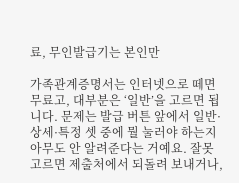료, 무인발급기는 본인만

가족관계증명서는 인터넷으로 떼면 무료고, 대부분은 ‘일반’을 고르면 됩니다. 문제는 발급 버튼 앞에서 일반·상세·특정 셋 중에 뭘 눌러야 하는지 아무도 안 알려준다는 거예요. 잘못 고르면 제출처에서 되돌려 보내거나,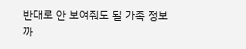반대로 안 보여줘도 될 가족 정보까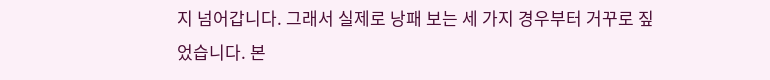지 넘어갑니다. 그래서 실제로 낭패 보는 세 가지 경우부터 거꾸로 짚었습니다. 본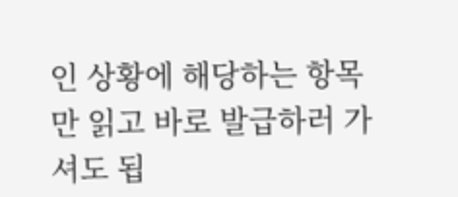인 상황에 해당하는 항목만 읽고 바로 발급하러 가셔도 됩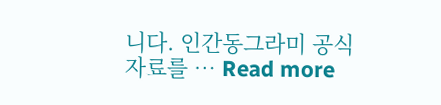니다. 인간동그라미 공식 자료를 … Read more